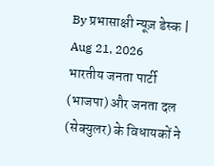By प्रभासाक्षी न्यूज़ डेस्क | Aug 21, 2026
भारतीय जनता पार्टी (भाजपा) और जनता दल (सेक्युलर) के विधायकों ने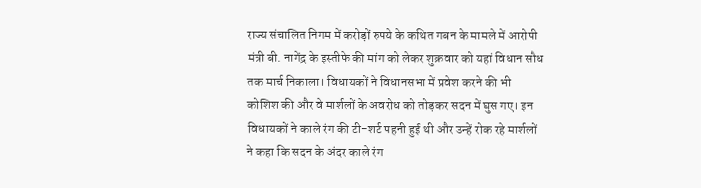राज्य संचालित निगम में करोड़ों रुपये के कथित गबन के मामले में आरोपी मंत्री बी. नागेंद्र के इस्तीफे की मांग को लेकर शुक्रवार को यहां विधान सौध तक मार्च निकाला। विधायकों ने विधानसभा में प्रवेश करने की भी कोशिश की और वे मार्शलों के अवरोध को तोड़कर सदन में घुस गए। इन विधायकों ने काले रंग की टी-शर्ट पहनी हुई थी और उन्हें रोक रहे मार्शलों ने कहा कि सदन के अंदर काले रंग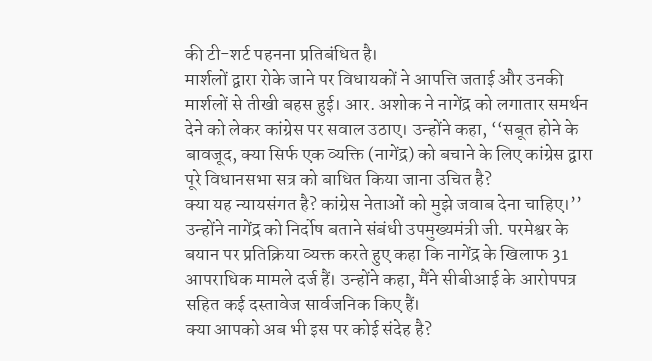की टी-शर्ट पहनना प्रतिबंधित है।
मार्शलों द्वारा रोके जाने पर विधायकों ने आपत्ति जताई और उनकी मार्शलों से तीखी बहस हुई। आर. अशोक ने नागेंद्र को लगातार समर्थन देने को लेकर कांग्रेस पर सवाल उठाए। उन्होंने कहा, ‘‘सबूत होने के बावजूद, क्या सिर्फ एक व्यक्ति (नागेंद्र) को बचाने के लिए कांग्रेस द्वारा पूरे विधानसभा सत्र को बाधित किया जाना उचित है?
क्या यह न्यायसंगत है? कांग्रेस नेताओं को मुझे जवाब देना चाहिए।’’ उन्होंने नागेंद्र को निर्दोष बताने संबंधी उपमुख्यमंत्री जी. परमेश्वर के बयान पर प्रतिक्रिया व्यक्त करते हुए कहा कि नागेंद्र के खिलाफ 31 आपराधिक मामले दर्ज हैं। उन्होंने कहा, मैंने सीबीआई के आरोपपत्र सहित कई दस्तावेज सार्वजनिक किए हैं।
क्या आपको अब भी इस पर कोई संदेह है?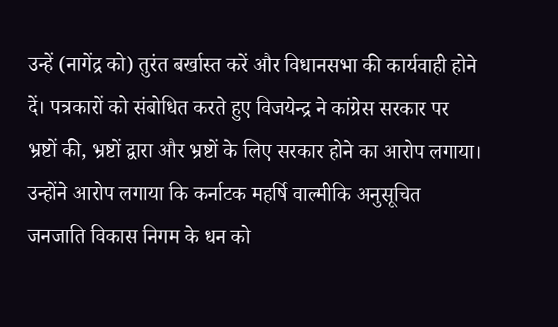उन्हें (नागेंद्र को) तुरंत बर्खास्त करें और विधानसभा की कार्यवाही होने दें। पत्रकारों को संबोधित करते हुए विजयेन्द्र ने कांग्रेस सरकार पर भ्रष्टों की, भ्रष्टों द्वारा और भ्रष्टों के लिए सरकार होने का आरोप लगाया।
उन्होंने आरोप लगाया कि कर्नाटक महर्षि वाल्मीकि अनुसूचित जनजाति विकास निगम के धन को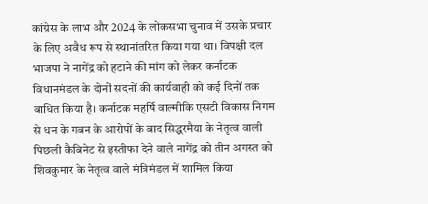कांग्रेस के लाभ और 2024 के लोकसभा चुनाव में उसके प्रचार के लिए अवैध रूप से स्थानांतरित किया गया था। विपक्षी दल भाजपा ने नागेंद्र को हटाने की मांग को लेकर कर्नाटक विधानमंडल के दोनों सदनों की कार्यवाही को कई दिनों तक बाधित किया है। कर्नाटक महर्षि वाल्मीकि एसटी विकास निगम से धन के गबन के आरोपों के बाद सिद्धरमैया के नेतृत्व वाली पिछली कैबिनेट से इस्तीफा देने वाले नागेंद्र को तीन अगस्त को शिवकुमार के नेतृत्व वाले मंत्रिमंडल में शामिल किया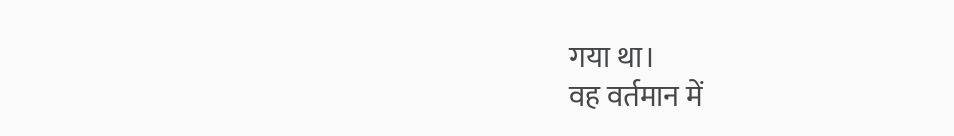गया था।
वह वर्तमान में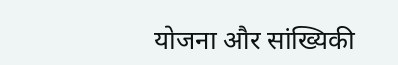योजना और सांख्यिकी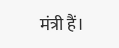मंत्री हैं।